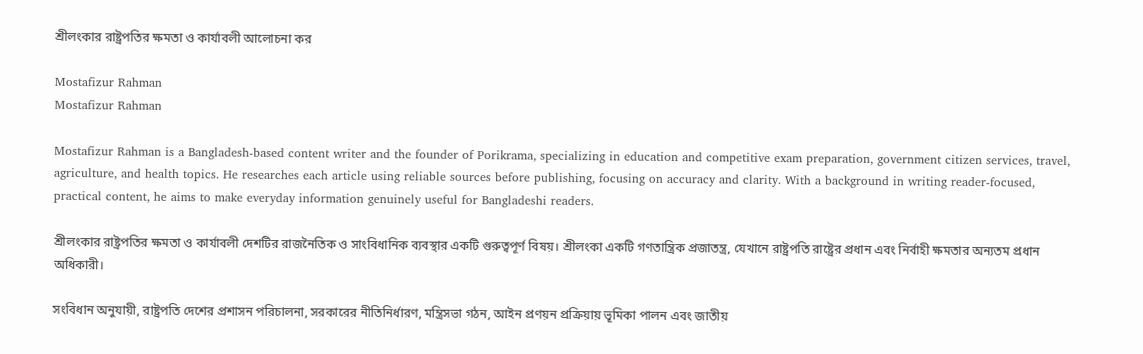শ্রীলংকার রাষ্ট্রপতির ক্ষমতা ও কার্যাবলী আলোচনা কর

Mostafizur Rahman
Mostafizur Rahman

Mostafizur Rahman is a Bangladesh-based content writer and the founder of Porikrama, specializing in education and competitive exam preparation, government citizen services, travel, agriculture, and health topics. He researches each article using reliable sources before publishing, focusing on accuracy and clarity. With a background in writing reader-focused, practical content, he aims to make everyday information genuinely useful for Bangladeshi readers.

শ্রীলংকার রাষ্ট্রপতির ক্ষমতা ও কার্যাবলী দেশটির রাজনৈতিক ও সাংবিধানিক ব্যবস্থার একটি গুরুত্বপূর্ণ বিষয়। শ্রীলংকা একটি গণতান্ত্রিক প্রজাতন্ত্র, যেখানে রাষ্ট্রপতি রাষ্ট্রের প্রধান এবং নির্বাহী ক্ষমতার অন্যতম প্রধান অধিকারী।

সংবিধান অনুযায়ী, রাষ্ট্রপতি দেশের প্রশাসন পরিচালনা, সরকারের নীতিনির্ধারণ, মন্ত্রিসভা গঠন, আইন প্রণয়ন প্রক্রিয়ায় ভূমিকা পালন এবং জাতীয়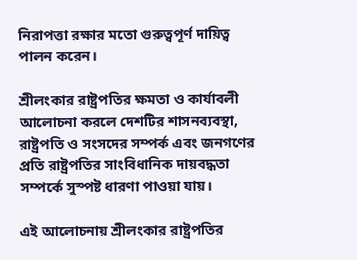নিরাপত্তা রক্ষার মতো গুরুত্বপূর্ণ দায়িত্ব পালন করেন।

শ্রীলংকার রাষ্ট্রপতির ক্ষমতা ও কার্যাবলী আলোচনা করলে দেশটির শাসনব্যবস্থা, রাষ্ট্রপতি ও সংসদের সম্পর্ক এবং জনগণের প্রতি রাষ্ট্রপতির সাংবিধানিক দায়বদ্ধতা সম্পর্কে সুস্পষ্ট ধারণা পাওয়া যায়।

এই আলোচনায় শ্রীলংকার রাষ্ট্রপতির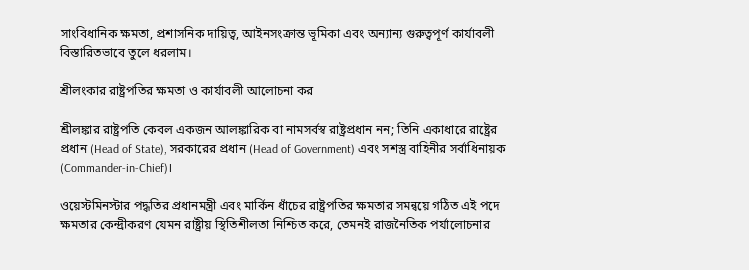সাংবিধানিক ক্ষমতা, প্রশাসনিক দায়িত্ব, আইনসংক্রান্ত ভূমিকা এবং অন্যান্য গুরুত্বপূর্ণ কার্যাবলী বিস্তারিতভাবে তুলে ধরলাম।

শ্রীলংকার রাষ্ট্রপতির ক্ষমতা ও কার্যাবলী আলোচনা কর

শ্রীলঙ্কার রাষ্ট্রপতি কেবল একজন আলঙ্কারিক বা নামসর্বস্ব রাষ্ট্রপ্রধান নন; তিনি একাধারে রাষ্ট্রের প্রধান (Head of State), সরকারের প্রধান (Head of Government) এবং সশস্ত্র বাহিনীর সর্বাধিনায়ক (Commander-in-Chief)।

ওয়েস্টমিনস্টার পদ্ধতির প্রধানমন্ত্রী এবং মার্কিন ধাঁচের রাষ্ট্রপতির ক্ষমতার সমন্বয়ে গঠিত এই পদে ক্ষমতার কেন্দ্রীকরণ যেমন রাষ্ট্রীয় স্থিতিশীলতা নিশ্চিত করে, তেমনই রাজনৈতিক পর্যালোচনার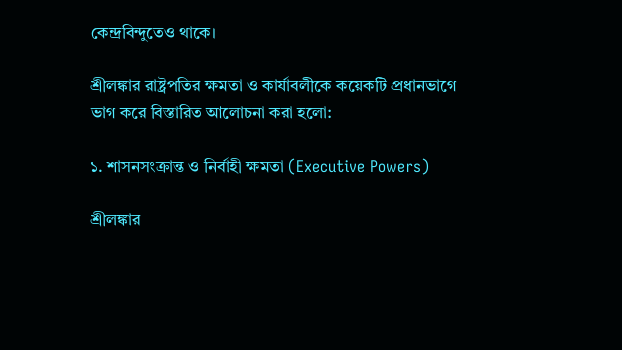কেন্দ্রবিন্দুতেও থাকে।

শ্রীলঙ্কার রাষ্ট্রপতির ক্ষমতা ও কার্যাবলীকে কয়েকটি প্রধানভাগে ভাগ করে বিস্তারিত আলোচনা করা হলো:

১. শাসনসংক্রান্ত ও নির্বাহী ক্ষমতা (Executive Powers)

শ্রীলঙ্কার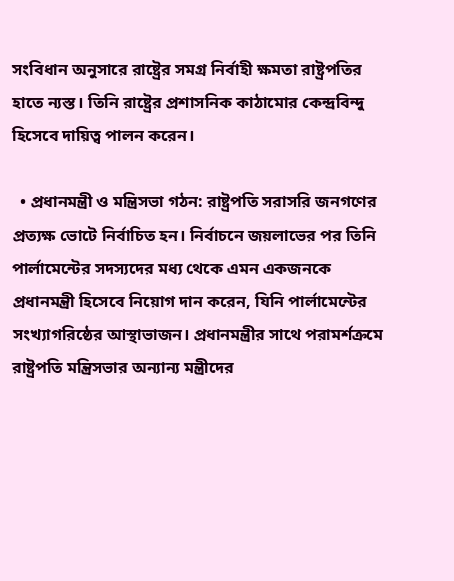সংবিধান অনুসারে রাষ্ট্রের সমগ্র নির্বাহী ক্ষমতা রাষ্ট্রপতির হাতে ন্যস্ত। তিনি রাষ্ট্রের প্রশাসনিক কাঠামোর কেন্দ্রবিন্দু হিসেবে দায়িত্ব পালন করেন।

  • প্রধানমন্ত্রী ও মন্ত্রিসভা গঠন: রাষ্ট্রপতি সরাসরি জনগণের প্রত্যক্ষ ভোটে নির্বাচিত হন। নির্বাচনে জয়লাভের পর তিনি পার্লামেন্টের সদস্যদের মধ্য থেকে এমন একজনকে প্রধানমন্ত্রী হিসেবে নিয়োগ দান করেন, যিনি পার্লামেন্টের সংখ্যাগরিষ্ঠের আস্থাভাজন। প্রধানমন্ত্রীর সাথে পরামর্শক্রমে রাষ্ট্রপতি মন্ত্রিসভার অন্যান্য মন্ত্রীদের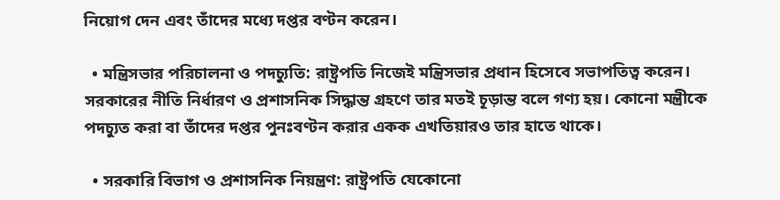নিয়োগ দেন এবং তাঁদের মধ্যে দপ্তর বণ্টন করেন।

  • মন্ত্রিসভার পরিচালনা ও পদচ্যুতি: রাষ্ট্রপতি নিজেই মন্ত্রিসভার প্রধান হিসেবে সভাপতিত্ব করেন। সরকারের নীতি নির্ধারণ ও প্রশাসনিক সিদ্ধান্ত গ্রহণে তার মতই চূড়ান্ত বলে গণ্য হয়। কোনো মন্ত্রীকে পদচ্যুত করা বা তাঁদের দপ্তর পুনঃবণ্টন করার একক এখতিয়ারও তার হাতে থাকে।

  • সরকারি বিভাগ ও প্রশাসনিক নিয়ন্ত্রণ: রাষ্ট্রপতি যেকোনো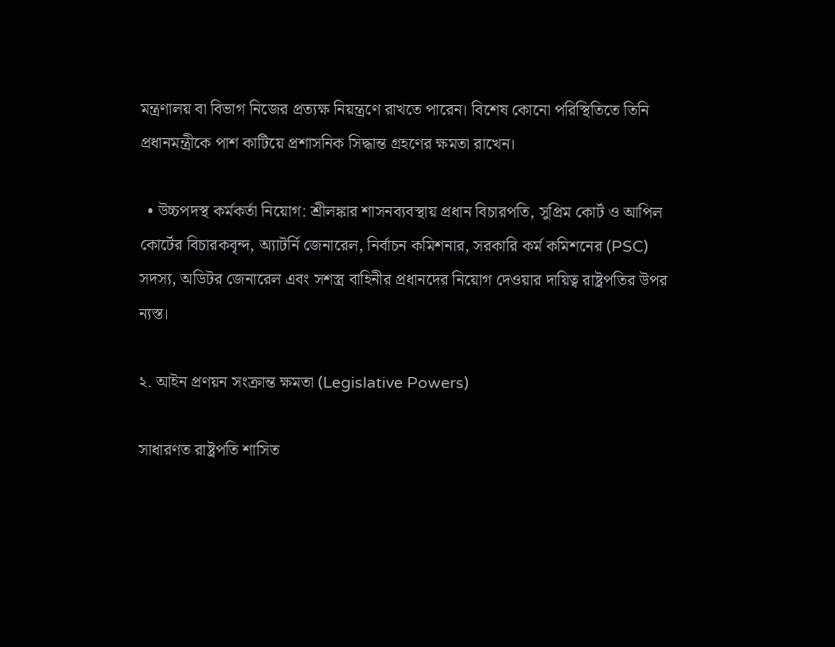মন্ত্রণালয় বা বিভাগ নিজের প্রত্যক্ষ নিয়ন্ত্রণে রাখতে পারেন। বিশেষ কোনো পরিস্থিতিতে তিনি প্রধানমন্ত্রীকে পাশ কাটিয়ে প্রশাসনিক সিদ্ধান্ত গ্রহণের ক্ষমতা রাখেন।

  • উচ্চপদস্থ কর্মকর্তা নিয়োগ: শ্রীলঙ্কার শাসনব্যবস্থায় প্রধান বিচারপতি, সুপ্রিম কোর্ট ও আপিল কোর্টের বিচারকবৃন্দ, অ্যাটর্নি জেনারেল, নির্বাচন কমিশনার, সরকারি কর্ম কমিশনের (PSC) সদস্য, অডিটর জেনারেল এবং সশস্ত্র বাহিনীর প্রধানদের নিয়োগ দেওয়ার দায়িত্ব রাষ্ট্রপতির উপর ন্যস্ত।

২. আইন প্রণয়ন সংক্রান্ত ক্ষমতা (Legislative Powers)

সাধারণত রাষ্ট্রপতি শাসিত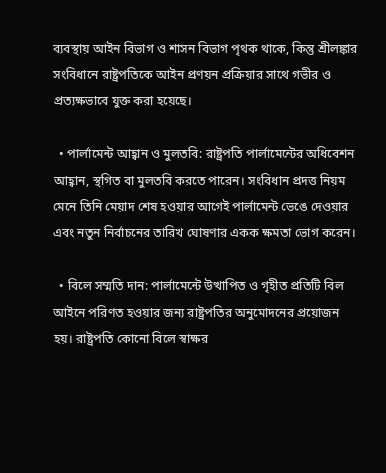ব্যবস্থায় আইন বিভাগ ও শাসন বিভাগ পৃথক থাকে, কিন্তু শ্রীলঙ্কার সংবিধানে রাষ্ট্রপতিকে আইন প্রণয়ন প্রক্রিয়ার সাথে গভীর ও প্রত্যক্ষভাবে যুক্ত করা হয়েছে।

  • পার্লামেন্ট আহ্বান ও মুলতবি: রাষ্ট্রপতি পার্লামেন্টের অধিবেশন আহ্বান, স্থগিত বা মুলতবি করতে পারেন। সংবিধান প্রদত্ত নিয়ম মেনে তিনি মেয়াদ শেষ হওয়ার আগেই পার্লামেন্ট ভেঙে দেওয়ার এবং নতুন নির্বাচনের তারিখ ঘোষণার একক ক্ষমতা ভোগ করেন।

  • বিলে সম্মতি দান: পার্লামেন্টে উত্থাপিত ও গৃহীত প্রতিটি বিল আইনে পরিণত হওয়ার জন্য রাষ্ট্রপতির অনুমোদনের প্রয়োজন হয়। রাষ্ট্রপতি কোনো বিলে স্বাক্ষর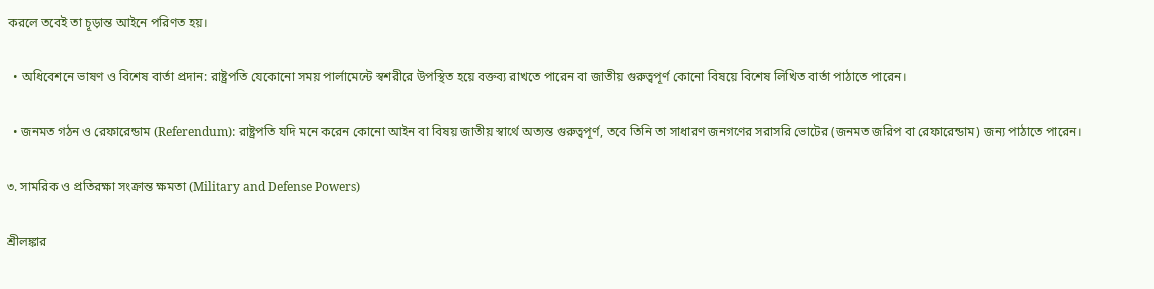করলে তবেই তা চূড়ান্ত আইনে পরিণত হয়।

  • অধিবেশনে ভাষণ ও বিশেষ বার্তা প্রদান: রাষ্ট্রপতি যেকোনো সময় পার্লামেন্টে স্বশরীরে উপস্থিত হয়ে বক্তব্য রাখতে পারেন বা জাতীয় গুরুত্বপূর্ণ কোনো বিষয়ে বিশেষ লিখিত বার্তা পাঠাতে পারেন।

  • জনমত গঠন ও রেফারেন্ডাম (Referendum): রাষ্ট্রপতি যদি মনে করেন কোনো আইন বা বিষয় জাতীয় স্বার্থে অত্যন্ত গুরুত্বপূর্ণ, তবে তিনি তা সাধারণ জনগণের সরাসরি ভোটের (জনমত জরিপ বা রেফারেন্ডাম) জন্য পাঠাতে পারেন।

৩. সামরিক ও প্রতিরক্ষা সংক্রান্ত ক্ষমতা (Military and Defense Powers)

শ্রীলঙ্কার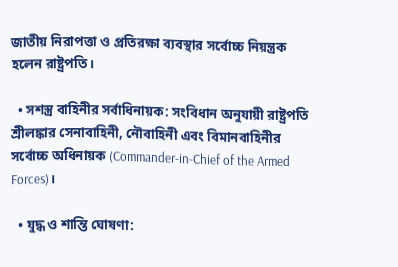জাতীয় নিরাপত্তা ও প্রতিরক্ষা ব্যবস্থার সর্বোচ্চ নিয়ন্ত্রক হলেন রাষ্ট্রপতি।

  • সশস্ত্র বাহিনীর সর্বাধিনায়ক: সংবিধান অনুযায়ী রাষ্ট্রপতি শ্রীলঙ্কার সেনাবাহিনী, নৌবাহিনী এবং বিমানবাহিনীর সর্বোচ্চ অধিনায়ক (Commander-in-Chief of the Armed Forces)।

  • যুদ্ধ ও শান্তি ঘোষণা: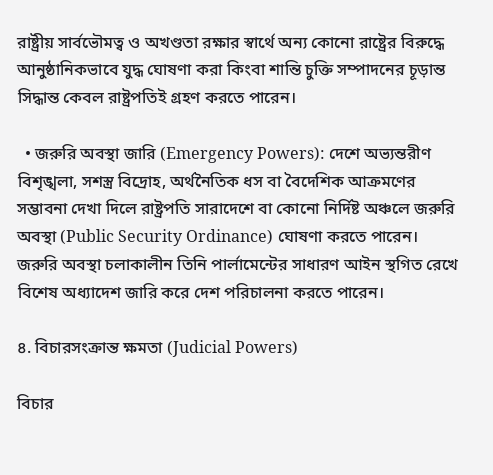রাষ্ট্রীয় সার্বভৌমত্ব ও অখণ্ডতা রক্ষার স্বার্থে অন্য কোনো রাষ্ট্রের বিরুদ্ধে আনুষ্ঠানিকভাবে যুদ্ধ ঘোষণা করা কিংবা শান্তি চুক্তি সম্পাদনের চূড়ান্ত সিদ্ধান্ত কেবল রাষ্ট্রপতিই গ্রহণ করতে পারেন।

  • জরুরি অবস্থা জারি (Emergency Powers): দেশে অভ্যন্তরীণ বিশৃঙ্খলা, সশস্ত্র বিদ্রোহ, অর্থনৈতিক ধস বা বৈদেশিক আক্রমণের সম্ভাবনা দেখা দিলে রাষ্ট্রপতি সারাদেশে বা কোনো নির্দিষ্ট অঞ্চলে জরুরি অবস্থা (Public Security Ordinance) ঘোষণা করতে পারেন। জরুরি অবস্থা চলাকালীন তিনি পার্লামেন্টের সাধারণ আইন স্থগিত রেখে বিশেষ অধ্যাদেশ জারি করে দেশ পরিচালনা করতে পারেন।

৪. বিচারসংক্রান্ত ক্ষমতা (Judicial Powers)

বিচার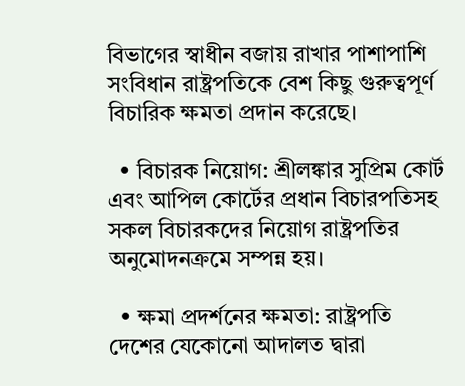বিভাগের স্বাধীন বজায় রাখার পাশাপাশি সংবিধান রাষ্ট্রপতিকে বেশ কিছু গুরুত্বপূর্ণ বিচারিক ক্ষমতা প্রদান করেছে।

  • বিচারক নিয়োগ: শ্রীলঙ্কার সুপ্রিম কোর্ট এবং আপিল কোর্টের প্রধান বিচারপতিসহ সকল বিচারকদের নিয়োগ রাষ্ট্রপতির অনুমোদনক্রমে সম্পন্ন হয়।

  • ক্ষমা প্রদর্শনের ক্ষমতা: রাষ্ট্রপতি দেশের যেকোনো আদালত দ্বারা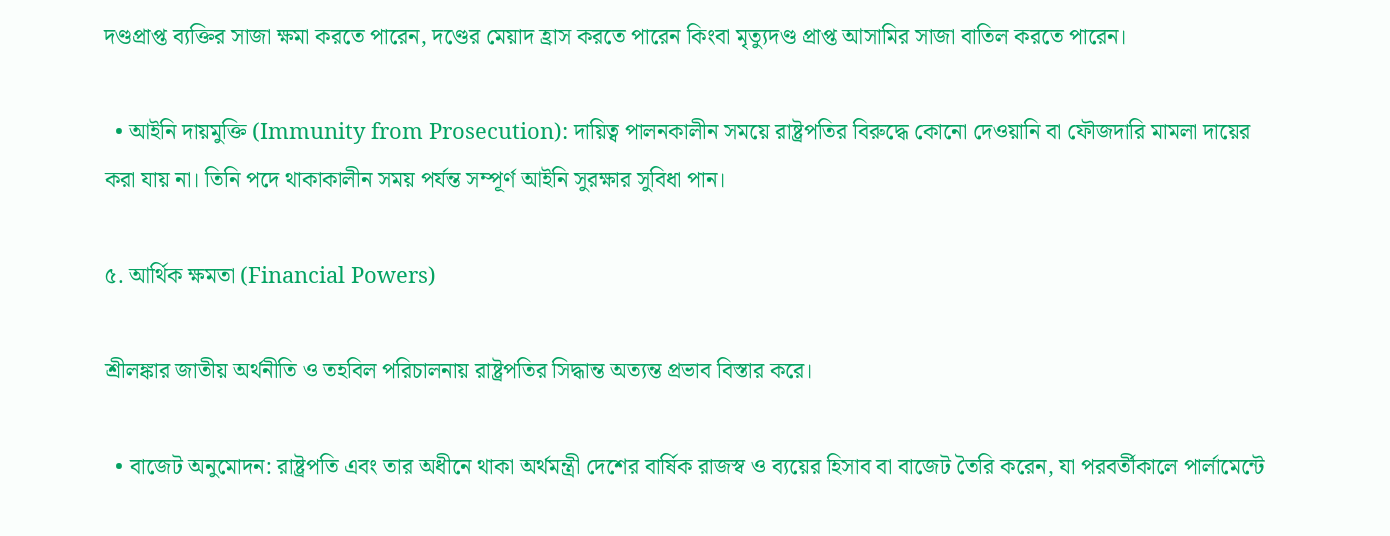দণ্ডপ্রাপ্ত ব্যক্তির সাজা ক্ষমা করতে পারেন, দণ্ডের মেয়াদ হ্রাস করতে পারেন কিংবা মৃত্যুদণ্ড প্রাপ্ত আসামির সাজা বাতিল করতে পারেন।

  • আইনি দায়মুক্তি (Immunity from Prosecution): দায়িত্ব পালনকালীন সময়ে রাষ্ট্রপতির বিরুদ্ধে কোনো দেওয়ানি বা ফৌজদারি মামলা দায়ের করা যায় না। তিনি পদে থাকাকালীন সময় পর্যন্ত সম্পূর্ণ আইনি সুরক্ষার সুবিধা পান।

৫. আর্থিক ক্ষমতা (Financial Powers)

শ্রীলঙ্কার জাতীয় অর্থনীতি ও তহবিল পরিচালনায় রাষ্ট্রপতির সিদ্ধান্ত অত্যন্ত প্রভাব বিস্তার করে।

  • বাজেট অনুমোদন: রাষ্ট্রপতি এবং তার অধীনে থাকা অর্থমন্ত্রী দেশের বার্ষিক রাজস্ব ও ব্যয়ের হিসাব বা বাজেট তৈরি করেন, যা পরবর্তীকালে পার্লামেন্টে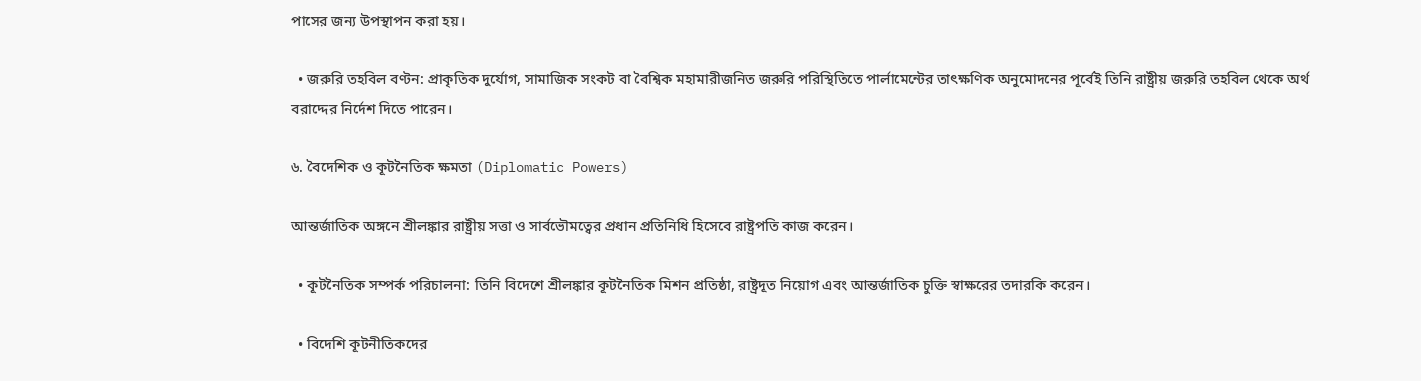পাসের জন্য উপস্থাপন করা হয়।

  • জরুরি তহবিল বণ্টন: প্রাকৃতিক দুর্যোগ, সামাজিক সংকট বা বৈশ্বিক মহামারীজনিত জরুরি পরিস্থিতিতে পার্লামেন্টের তাৎক্ষণিক অনুমোদনের পূর্বেই তিনি রাষ্ট্রীয় জরুরি তহবিল থেকে অর্থ বরাদ্দের নির্দেশ দিতে পারেন।

৬. বৈদেশিক ও কূটনৈতিক ক্ষমতা (Diplomatic Powers)

আন্তর্জাতিক অঙ্গনে শ্রীলঙ্কার রাষ্ট্রীয় সত্তা ও সার্বভৌমত্বের প্রধান প্রতিনিধি হিসেবে রাষ্ট্রপতি কাজ করেন।

  • কূটনৈতিক সম্পর্ক পরিচালনা: তিনি বিদেশে শ্রীলঙ্কার কূটনৈতিক মিশন প্রতিষ্ঠা, রাষ্ট্রদূত নিয়োগ এবং আন্তর্জাতিক চুক্তি স্বাক্ষরের তদারকি করেন।

  • বিদেশি কূটনীতিকদের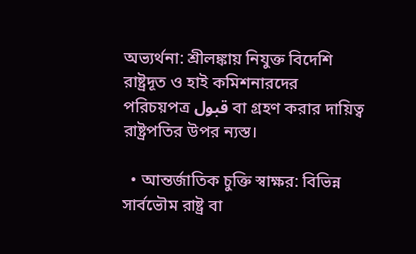অভ্যর্থনা: শ্রীলঙ্কায় নিযুক্ত বিদেশি রাষ্ট্রদূত ও হাই কমিশনারদের পরিচয়পত্র قبول বা গ্রহণ করার দায়িত্ব রাষ্ট্রপতির উপর ন্যস্ত।

  • আন্তর্জাতিক চুক্তি স্বাক্ষর: বিভিন্ন সার্বভৌম রাষ্ট্র বা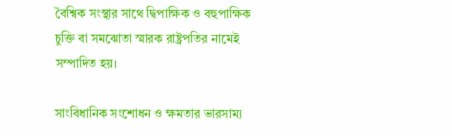বৈশ্বিক সংস্থার সাথে দ্বিপাক্ষিক ও বহুপাক্ষিক চুক্তি বা সমঝোতা স্মারক রাষ্ট্রপতির নামেই সম্পাদিত হয়।

সাংবিধানিক সংশোধন ও ক্ষমতার ভারসাম্য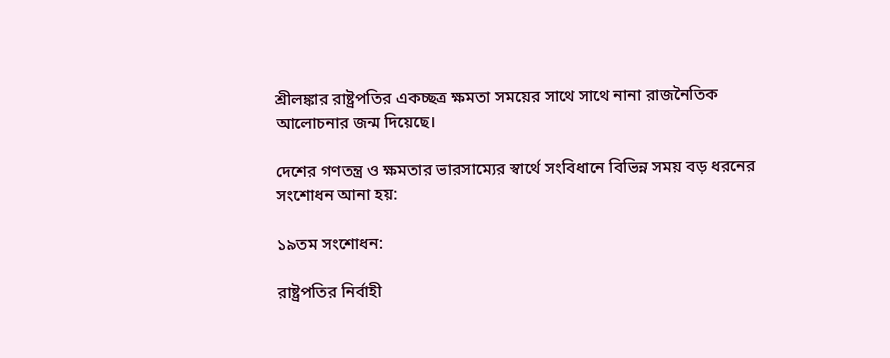শ্রীলঙ্কার রাষ্ট্রপতির একচ্ছত্র ক্ষমতা সময়ের সাথে সাথে নানা রাজনৈতিক আলোচনার জন্ম দিয়েছে।

দেশের গণতন্ত্র ও ক্ষমতার ভারসাম্যের স্বার্থে সংবিধানে বিভিন্ন সময় বড় ধরনের সংশোধন আনা হয়:

১৯তম সংশোধন:

রাষ্ট্রপতির নির্বাহী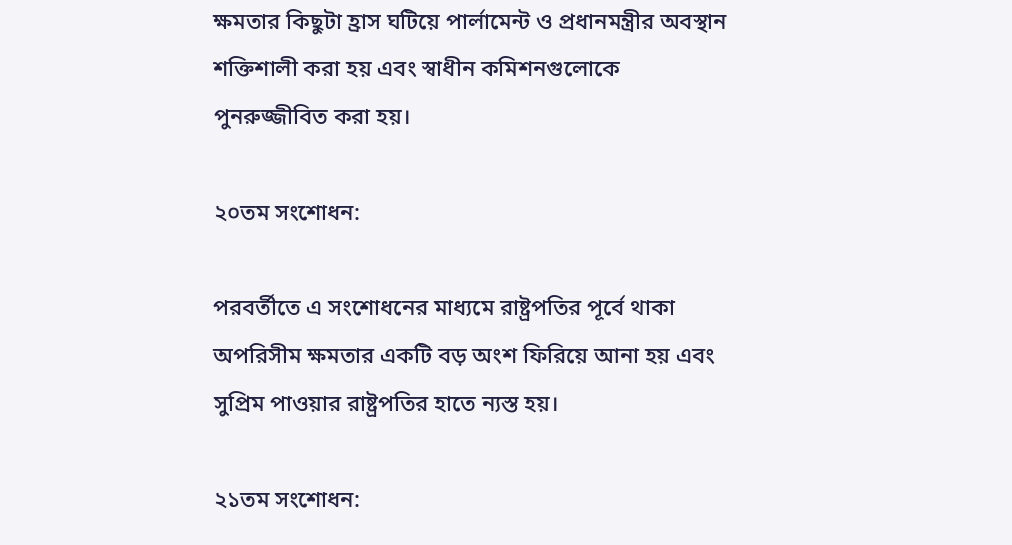ক্ষমতার কিছুটা হ্রাস ঘটিয়ে পার্লামেন্ট ও প্রধানমন্ত্রীর অবস্থান শক্তিশালী করা হয় এবং স্বাধীন কমিশনগুলোকে পুনরুজ্জীবিত করা হয়।

২০তম সংশোধন:

পরবর্তীতে এ সংশোধনের মাধ্যমে রাষ্ট্রপতির পূর্বে থাকা অপরিসীম ক্ষমতার একটি বড় অংশ ফিরিয়ে আনা হয় এবং সুপ্রিম পাওয়ার রাষ্ট্রপতির হাতে ন্যস্ত হয়।

২১তম সংশোধন: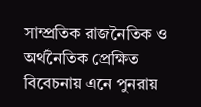সাম্প্রতিক রাজনৈতিক ও অর্থনৈতিক প্রেক্ষিত বিবেচনায় এনে পুনরায়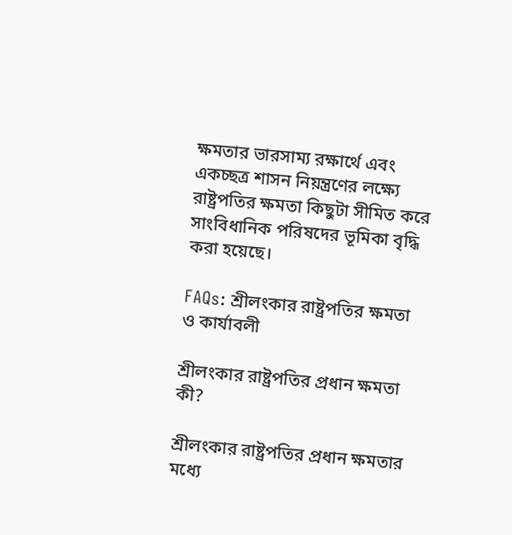ক্ষমতার ভারসাম্য রক্ষার্থে এবং একচ্ছত্র শাসন নিয়ন্ত্রণের লক্ষ্যে রাষ্ট্রপতির ক্ষমতা কিছুটা সীমিত করে সাংবিধানিক পরিষদের ভূমিকা বৃদ্ধি করা হয়েছে।

FAQs: শ্রীলংকার রাষ্ট্রপতির ক্ষমতা ও কার্যাবলী

শ্রীলংকার রাষ্ট্রপতির প্রধান ক্ষমতা কী?

শ্রীলংকার রাষ্ট্রপতির প্রধান ক্ষমতার মধ্যে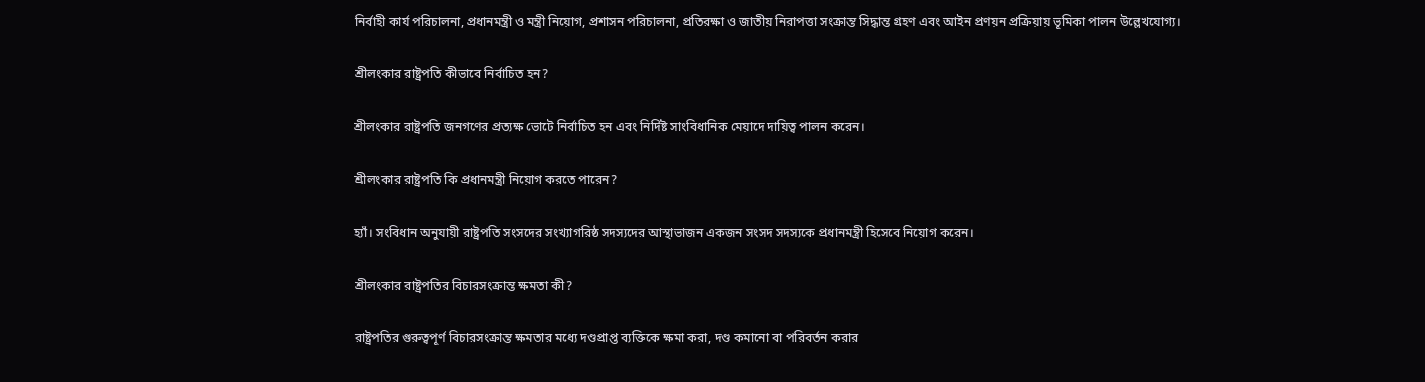নির্বাহী কার্য পরিচালনা, প্রধানমন্ত্রী ও মন্ত্রী নিয়োগ, প্রশাসন পরিচালনা, প্রতিরক্ষা ও জাতীয় নিরাপত্তা সংক্রান্ত সিদ্ধান্ত গ্রহণ এবং আইন প্রণয়ন প্রক্রিয়ায় ভূমিকা পালন উল্লেখযোগ্য।

শ্রীলংকার রাষ্ট্রপতি কীভাবে নির্বাচিত হন?

শ্রীলংকার রাষ্ট্রপতি জনগণের প্রত্যক্ষ ভোটে নির্বাচিত হন এবং নির্দিষ্ট সাংবিধানিক মেয়াদে দায়িত্ব পালন করেন।

শ্রীলংকার রাষ্ট্রপতি কি প্রধানমন্ত্রী নিয়োগ করতে পারেন?

হ্যাঁ। সংবিধান অনুযায়ী রাষ্ট্রপতি সংসদের সংখ্যাগরিষ্ঠ সদস্যদের আস্থাভাজন একজন সংসদ সদস্যকে প্রধানমন্ত্রী হিসেবে নিয়োগ করেন।

শ্রীলংকার রাষ্ট্রপতির বিচারসংক্রান্ত ক্ষমতা কী?

রাষ্ট্রপতির গুরুত্বপূর্ণ বিচারসংক্রান্ত ক্ষমতার মধ্যে দণ্ডপ্রাপ্ত ব্যক্তিকে ক্ষমা করা, দণ্ড কমানো বা পরিবর্তন করার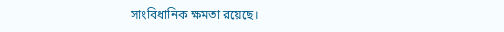সাংবিধানিক ক্ষমতা রয়েছে।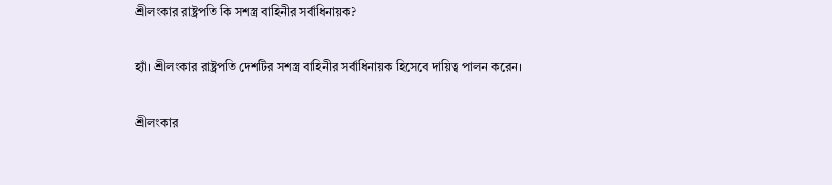শ্রীলংকার রাষ্ট্রপতি কি সশস্ত্র বাহিনীর সর্বাধিনায়ক?

হ্যাঁ। শ্রীলংকার রাষ্ট্রপতি দেশটির সশস্ত্র বাহিনীর সর্বাধিনায়ক হিসেবে দায়িত্ব পালন করেন।

শ্রীলংকার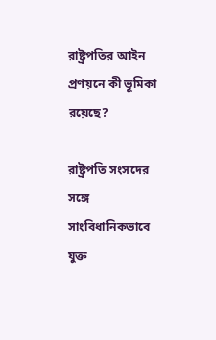রাষ্ট্রপতির আইন প্রণয়নে কী ভূমিকা রয়েছে?

রাষ্ট্রপতি সংসদের সঙ্গে সাংবিধানিকভাবে যুক্ত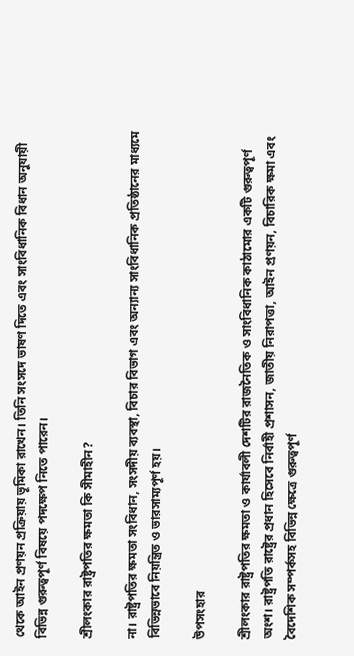থেকে আইন প্রণয়ন প্রক্রিয়ায় ভূমিকা রাখেন। তিনি সংসদে ভাষণ দিতে এবং সাংবিধানিক বিধান অনুযায়ী বিভিন্ন গুরুত্বপূর্ণ বিষয়ে পদক্ষেপ নিতে পারেন।

শ্রীলংকার রাষ্ট্রপতির ক্ষমতা কি সীমাহীন?

না। রাষ্ট্রপতির ক্ষমতা সংবিধান, সংসদীয় ব্যবস্থা, বিচার বিভাগ এবং অন্যান্য সাংবিধানিক প্রতিষ্ঠানের মাধ্যমে বিভিন্নভাবে নিয়ন্ত্রিত ও ভারসাম্যপূর্ণ হয়।

উপসংহার

শ্রীলংকার রাষ্ট্রপতির ক্ষমতা ও কার্যাবলী দেশটির রাজনৈতিক ও সাংবিধানিক কাঠামোর একটি গুরুত্বপূর্ণ অংশ। রাষ্ট্রপতি রাষ্ট্রের প্রধান হিসেবে নির্বাহী প্রশাসন, জাতীয় নিরাপত্তা, আইন প্রণয়ন, বিচারিক ক্ষমা এবং বৈদেশিক সম্পর্কসহ বিভিন্ন ক্ষেত্রে গুরুত্বপূর্ণ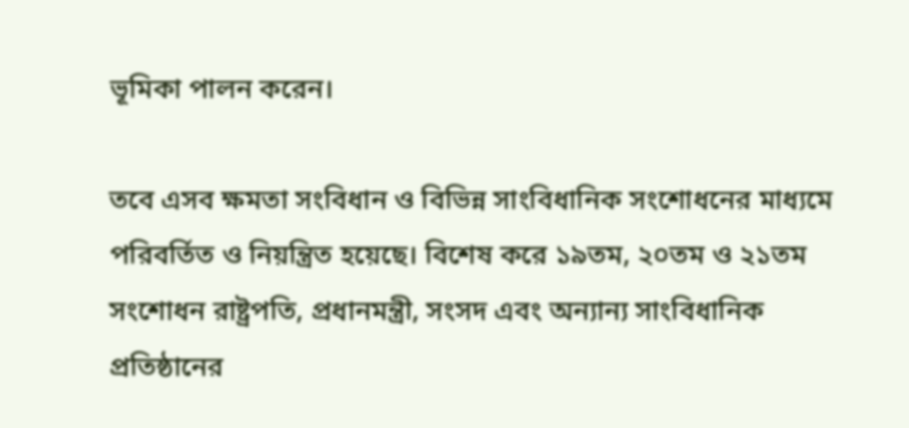ভূমিকা পালন করেন।

তবে এসব ক্ষমতা সংবিধান ও বিভিন্ন সাংবিধানিক সংশোধনের মাধ্যমে পরিবর্তিত ও নিয়ন্ত্রিত হয়েছে। বিশেষ করে ১৯তম, ২০তম ও ২১তম সংশোধন রাষ্ট্রপতি, প্রধানমন্ত্রী, সংসদ এবং অন্যান্য সাংবিধানিক প্রতিষ্ঠানের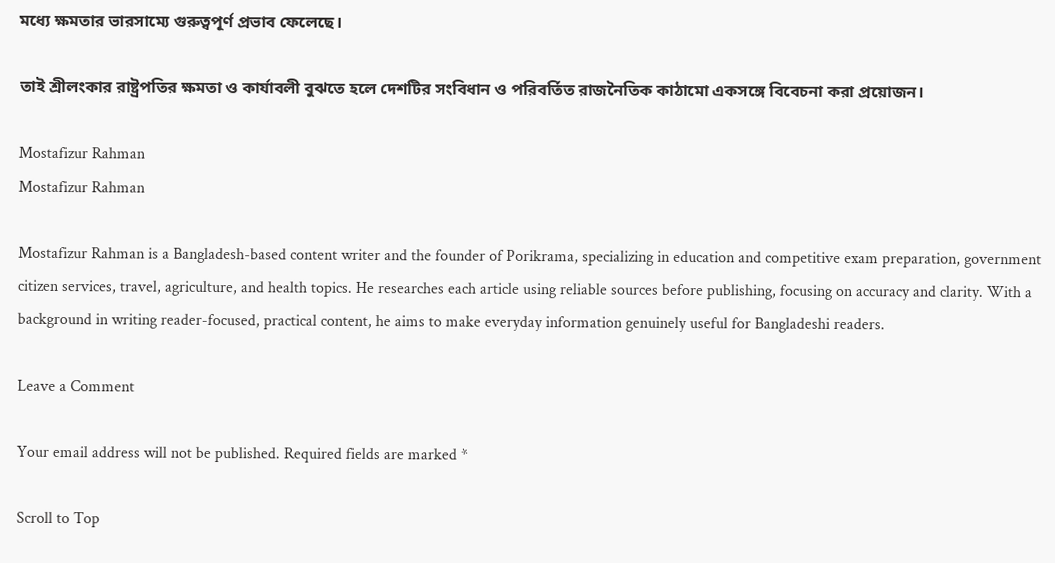মধ্যে ক্ষমতার ভারসাম্যে গুরুত্বপূর্ণ প্রভাব ফেলেছে।

তাই শ্রীলংকার রাষ্ট্রপতির ক্ষমতা ও কার্যাবলী বুঝতে হলে দেশটির সংবিধান ও পরিবর্তিত রাজনৈতিক কাঠামো একসঙ্গে বিবেচনা করা প্রয়োজন।

Mostafizur Rahman
Mostafizur Rahman

Mostafizur Rahman is a Bangladesh-based content writer and the founder of Porikrama, specializing in education and competitive exam preparation, government citizen services, travel, agriculture, and health topics. He researches each article using reliable sources before publishing, focusing on accuracy and clarity. With a background in writing reader-focused, practical content, he aims to make everyday information genuinely useful for Bangladeshi readers.

Leave a Comment

Your email address will not be published. Required fields are marked *

Scroll to Top